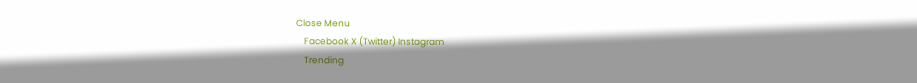Close Menu
    Facebook X (Twitter) Instagram
    Trending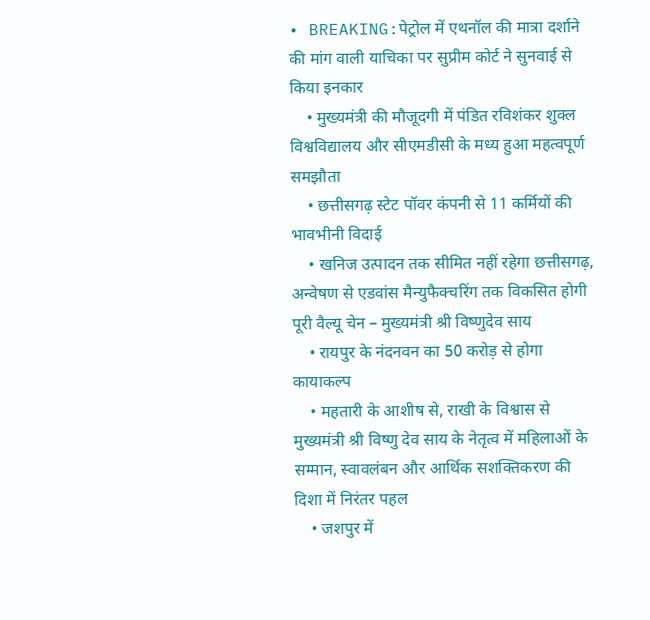• BREAKING:पेट्रोल में एथनॉल की मात्रा दर्शाने की मांग वाली याचिका पर सुप्रीम कोर्ट ने सुनवाई से किया इनकार
    • मुख्यमंत्री की मौजूदगी में पंडित रविशंकर शुक्ल विश्वविद्यालय और सीएमडीसी के मध्य हुआ महत्वपूर्ण समझौता
    • छत्तीसगढ़ स्टेट पॉवर कंपनी से 11 कर्मियों की भावभीनी विदाई
    • खनिज उत्पादन तक सीमित नहीं रहेगा छत्तीसगढ़, अन्वेषण से एडवांस मैन्युफैक्चरिंग तक विकसित होगी पूरी वैल्यू चेन – मुख्यमंत्री श्री विष्णुदेव साय
    • रायपुर के नंदनवन का 50 करोड़ से होगा कायाकल्प
    • महतारी के आशीष से, राखी के विश्वास से मुख्यमंत्री श्री विष्णु देव साय के नेतृत्व में महिलाओं के सम्मान, स्वावलंबन और आर्थिक सशक्तिकरण की दिशा में निरंतर पहल
    • जशपुर में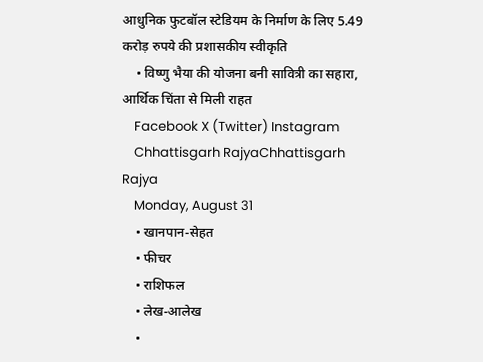आधुनिक फुटबॉल स्टेडियम के निर्माण के लिए 5.49 करोड़ रुपये की प्रशासकीय स्वीकृति
    • विष्णु भैया की योजना बनी सावित्री का सहारा, आर्थिक चिंता से मिली राहत
    Facebook X (Twitter) Instagram
    Chhattisgarh RajyaChhattisgarh Rajya
    Monday, August 31
    • खानपान-सेहत
    • फीचर
    • राशिफल
    • लेख-आलेख
    •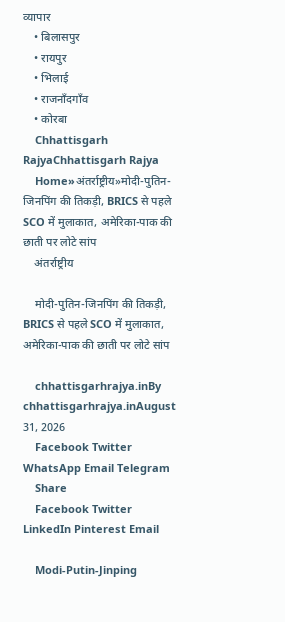व्यापार
    • बिलासपुर
    • रायपुर
    • भिलाई
    • राजनाँदगाँव
    • कोरबा
    Chhattisgarh RajyaChhattisgarh Rajya
    Home»अंतर्राष्ट्रीय»मोदी-पुतिन-जिनपिंग की तिकड़ी, BRICS से पहले SCO में मुलाकात, अमेरिका-पाक की छाती पर लोटे सांप
    अंतर्राष्ट्रीय

    मोदी-पुतिन-जिनपिंग की तिकड़ी, BRICS से पहले SCO में मुलाकात, अमेरिका-पाक की छाती पर लोटे सांप

    chhattisgarhrajya.inBy chhattisgarhrajya.inAugust 31, 2026
    Facebook Twitter WhatsApp Email Telegram
    Share
    Facebook Twitter LinkedIn Pinterest Email

    Modi-Putin-Jinping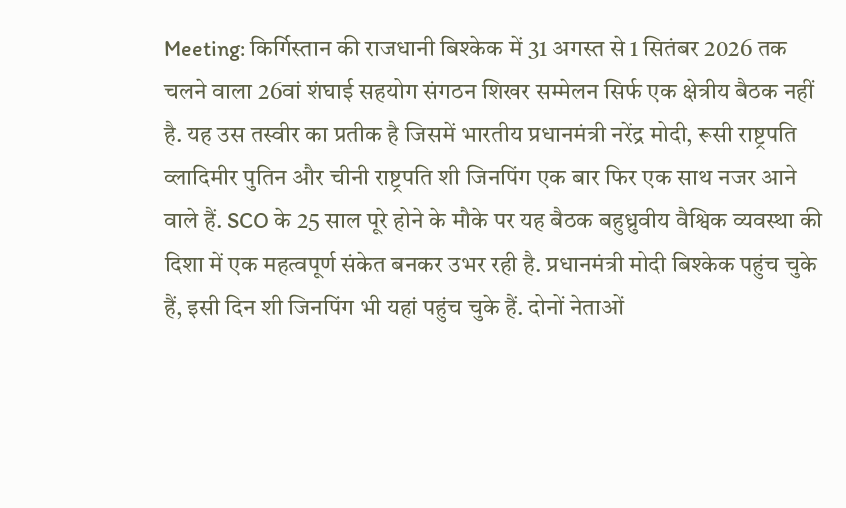Meeting: किर्गिस्तान की राजधानी बिश्केक में 31 अगस्त से 1 सितंबर 2026 तक चलने वाला 26वां शंघाई सहयोग संगठन शिखर सम्मेलन सिर्फ एक क्षेत्रीय बैठक नहीं है. यह उस तस्वीर का प्रतीक है जिसमें भारतीय प्रधानमंत्री नरेंद्र मोदी, रूसी राष्ट्रपति व्लादिमीर पुतिन और चीनी राष्ट्रपति शी जिनपिंग एक बार फिर एक साथ नजर आने वाले हैं. SCO के 25 साल पूरे होने के मौके पर यह बैठक बहुध्रुवीय वैश्विक व्यवस्था की दिशा में एक महत्वपूर्ण संकेत बनकर उभर रही है. प्रधानमंत्री मोदी बिश्केक पहुंच चुके हैं, इसी दिन शी जिनपिंग भी यहां पहुंच चुके हैं. दोनों नेताओं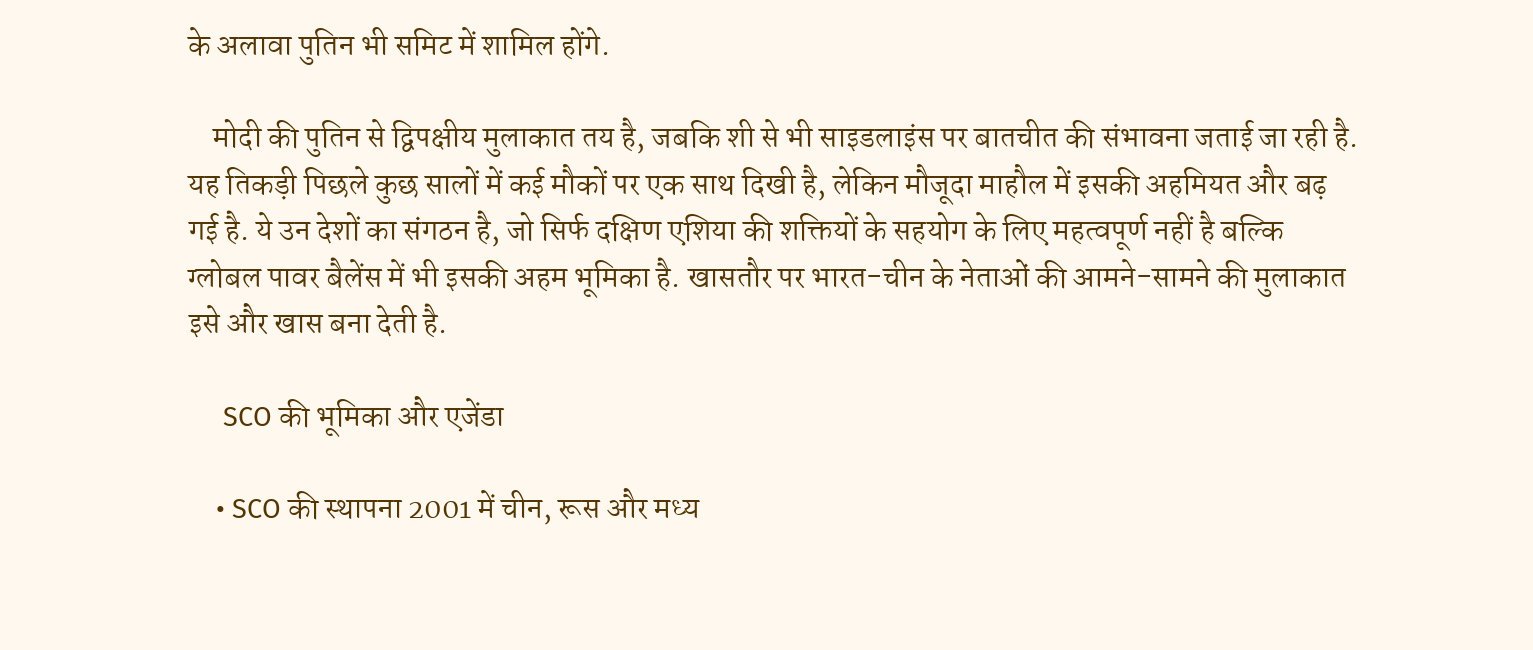के अलावा पुतिन भी समिट में शामिल होंगे.

    मोदी की पुतिन से द्विपक्षीय मुलाकात तय है, जबकि शी से भी साइडलाइंस पर बातचीत की संभावना जताई जा रही है. यह तिकड़ी पिछले कुछ सालों में कई मौकों पर एक साथ दिखी है, लेकिन मौजूदा माहौल में इसकी अहमियत और बढ़ गई है. ये उन देशों का संगठन है, जो सिर्फ दक्षिण एशिया की शक्तियों के सहयोग के लिए महत्वपूर्ण नहीं है बल्कि ग्लोबल पावर बैलेंस में भी इसकी अहम भूमिका है. खासतौर पर भारत-चीन के नेताओं की आमने-सामने की मुलाकात इसे और खास बना देती है.

     SCO की भूमिका और एजेंडा

    • SCO की स्थापना 2001 में चीन, रूस और मध्य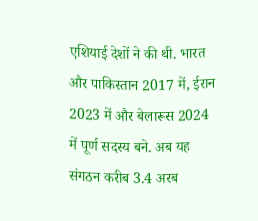एशियाई देशों ने की थी. भारत और पाकिस्तान 2017 में, ईरान 2023 में और बेलारूस 2024 में पूर्ण सदस्य बने. अब यह संगठन करीब 3.4 अरब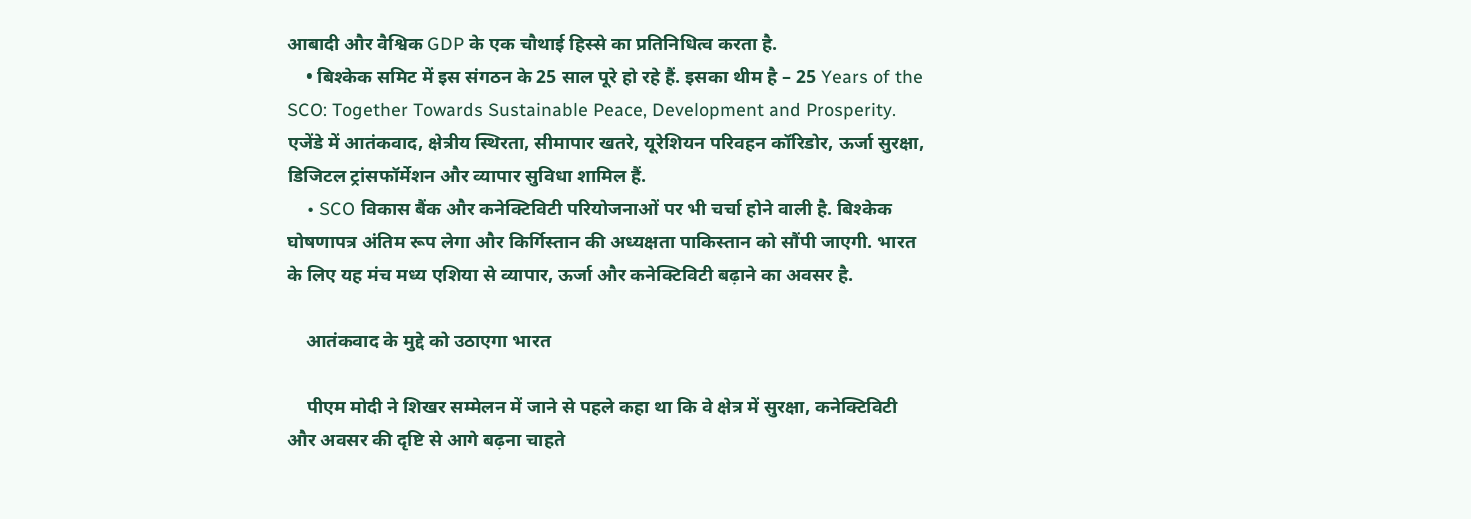आबादी और वैश्विक GDP के एक चौथाई हिस्से का प्रतिनिधित्व करता है.
    • बिश्केक समिट में इस संगठन के 25 साल पूरे हो रहे हैं. इसका थीम है – 25 Years of the SCO: Together Towards Sustainable Peace, Development and Prosperity. एजेंडे में आतंकवाद, क्षेत्रीय स्थिरता, सीमापार खतरे, यूरेशियन परिवहन कॉरिडोर, ऊर्जा सुरक्षा, डिजिटल ट्रांसफॉर्मेशन और व्यापार सुविधा शामिल हैं.
    • SCO विकास बैंक और कनेक्टिविटी परियोजनाओं पर भी चर्चा होने वाली है. बिश्केक घोषणापत्र अंतिम रूप लेगा और किर्गिस्तान की अध्यक्षता पाकिस्तान को सौंपी जाएगी. भारत के लिए यह मंच मध्य एशिया से व्यापार, ऊर्जा और कनेक्टिविटी बढ़ाने का अवसर है.

    आतंकवाद के मुद्दे को उठाएगा भारत

    पीएम मोदी ने शिखर सम्मेलन में जाने से पहले कहा था कि वे क्षेत्र में सुरक्षा, कनेक्टिविटी और अवसर की दृष्टि से आगे बढ़ना चाहते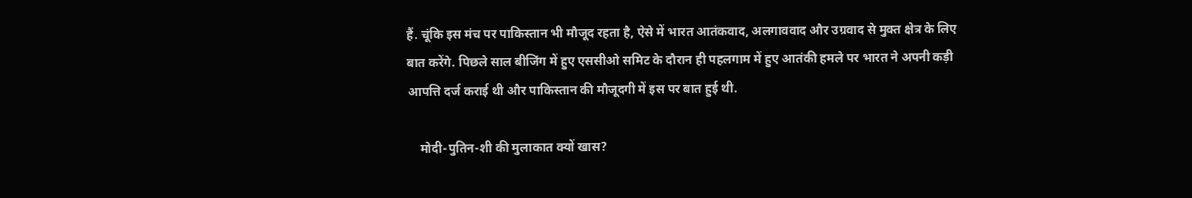हैं. चूंकि इस मंच पर पाकिस्तान भी मौजूद रहता है, ऐसे में भारत आतंकवाद, अलगाववाद और उग्रवाद से मुक्त क्षेत्र के लिए बात करेंगे. पिछले साल बीजिंग में हुए एससीओ समिट के दौरान ही पहलगाम में हुए आतंकी हमले पर भारत ने अपनी कड़ी आपत्ति दर्ज कराई थी और पाकिस्तान की मौजूदगी में इस पर बात हुई थी.

    मोदी-पुतिन-शी की मुलाकात क्यों खास?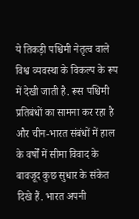ये तिकड़ी पश्चिमी नेतृत्व वाले विश्व व्यवस्था के विकल्प के रूप में देखी जाती है. रूस पश्चिमी प्रतिबंधों का सामना कर रहा है और चीन-भारत संबंधों में हाल के वर्षों में सीमा विवाद के बावजूद कुछ सुधार के संकेत दिखे हैं. भारत अपनी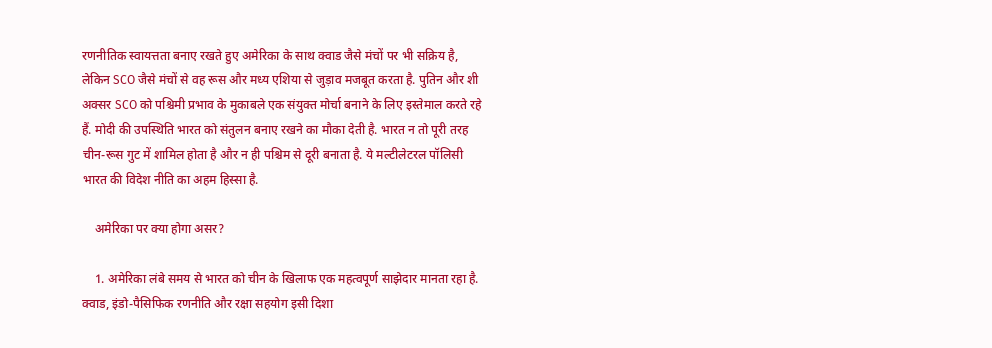रणनीतिक स्वायत्तता बनाए रखते हुए अमेरिका के साथ क्वाड जैसे मंचों पर भी सक्रिय है, लेकिन SCO जैसे मंचों से वह रूस और मध्य एशिया से जुड़ाव मजबूत करता है. पुतिन और शी अक्सर SCO को पश्चिमी प्रभाव के मुकाबले एक संयुक्त मोर्चा बनाने के लिए इस्तेमाल करते रहे हैं. मोदी की उपस्थिति भारत को संतुलन बनाए रखने का मौका देती है. भारत न तो पूरी तरह चीन-रूस गुट में शामिल होता है और न ही पश्चिम से दूरी बनाता है. ये मल्टीलेटरल पॉलिसी भारत की विदेश नीति का अहम हिस्सा है.

    अमेरिका पर क्या होगा असर?

    1. अमेरिका लंबे समय से भारत को चीन के खिलाफ एक महत्वपूर्ण साझेदार मानता रहा है. क्वाड, इंडो-पैसिफिक रणनीति और रक्षा सहयोग इसी दिशा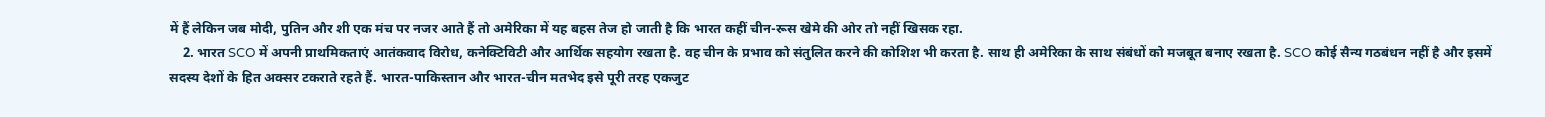में हैं लेकिन जब मोदी, पुतिन और शी एक मंच पर नजर आते हैं तो अमेरिका में यह बहस तेज हो जाती है कि भारत कहीं चीन-रूस खेमे की ओर तो नहीं खिसक रहा.
    2. भारत SCO में अपनी प्राथमिकताएं आतंकवाद विरोध, कनेक्टिविटी और आर्थिक सहयोग रखता है. वह चीन के प्रभाव को संतुलित करने की कोशिश भी करता है. साथ ही अमेरिका के साथ संबंधों को मजबूत बनाए रखता है. SCO कोई सैन्य गठबंधन नहीं है और इसमें सदस्य देशों के हित अक्सर टकराते रहते हैं. भारत-पाकिस्तान और भारत-चीन मतभेद इसे पूरी तरह एकजुट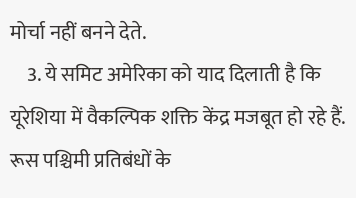मोर्चा नहीं बनने देते.
    3. ये समिट अमेरिका को याद दिलाती है कि यूरेशिया में वैकल्पिक शक्ति केंद्र मजबूत हो रहे हैं. रूस पश्चिमी प्रतिबंधों के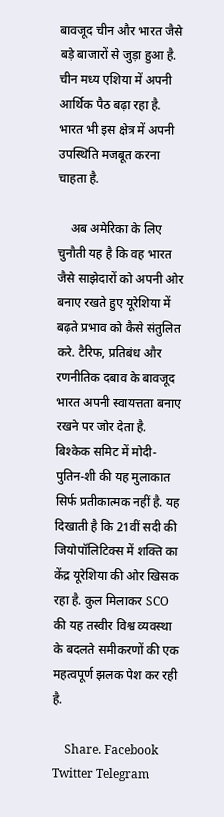बावजूद चीन और भारत जैसे बड़े बाजारों से जुड़ा हुआ है. चीन मध्य एशिया में अपनी आर्थिक पैठ बढ़ा रहा है. भारत भी इस क्षेत्र में अपनी उपस्थिति मजबूत करना चाहता है.

    अब अमेरिका के लिए चुनौती यह है कि वह भारत जैसे साझेदारों को अपनी ओर बनाए रखते हुए यूरेशिया में बढ़ते प्रभाव को कैसे संतुलित करे. टैरिफ, प्रतिबंध और रणनीतिक दबाव के बावजूद भारत अपनी स्वायत्तता बनाए रखने पर जोर देता है. बिश्केक समिट में मोदी-पुतिन-शी की यह मुलाकात सिर्फ प्रतीकात्मक नहीं है. यह दिखाती है कि 21वीं सदी की जियोपॉलिटिक्स में शक्ति का केंद्र यूरेशिया की ओर खिसक रहा है. कुल मिलाकर SCO की यह तस्वीर विश्व व्यवस्था के बदलते समीकरणों की एक महत्वपूर्ण झलक पेश कर रही है.

    Share. Facebook Twitter Telegram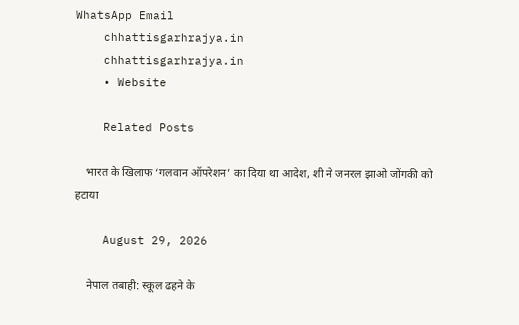WhatsApp Email
    chhattisgarhrajya.in
    chhattisgarhrajya.in
    • Website

    Related Posts

    भारत के खिलाफ ‘गलवान ऑपरेशन’ का दिया था आदेश, शी ने जनरल झाओ जोंगकी को हटाया

    August 29, 2026

    नेपाल तबाही: स्कूल ढहने के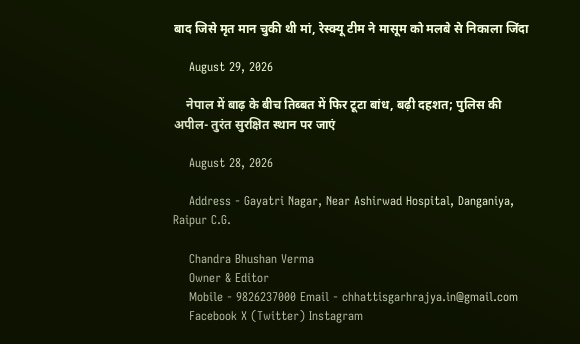बाद जिसे मृत मान चुकी थी मां, रेस्क्यू टीम ने मासूम को मलबे से निकाला जिंदा

    August 29, 2026

    नेपाल में बाढ़ के बीच तिब्बत में फिर टूटा बांध, बढ़ी दहशत; पुलिस की अपील- तुरंत सुरक्षित स्थान पर जाएं

    August 28, 2026

    Address - Gayatri Nagar, Near Ashirwad Hospital, Danganiya, Raipur C.G.

    Chandra Bhushan Verma
    Owner & Editor
    Mobile - 9826237000 Email - chhattisgarhrajya.in@gmail.com
    Facebook X (Twitter) Instagram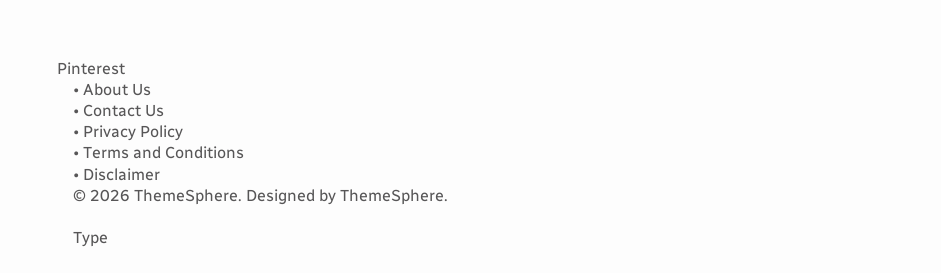Pinterest
    • About Us
    • Contact Us
    • Privacy Policy
    • Terms and Conditions
    • Disclaimer
    © 2026 ThemeSphere. Designed by ThemeSphere.

    Type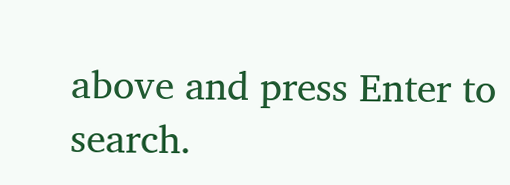above and press Enter to search.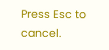Press Esc to cancel.